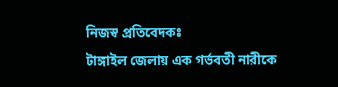নিজস্ব প্রতিবেদকঃ
টাঙ্গাইল জেলায় এক গর্ভবতী নারীকে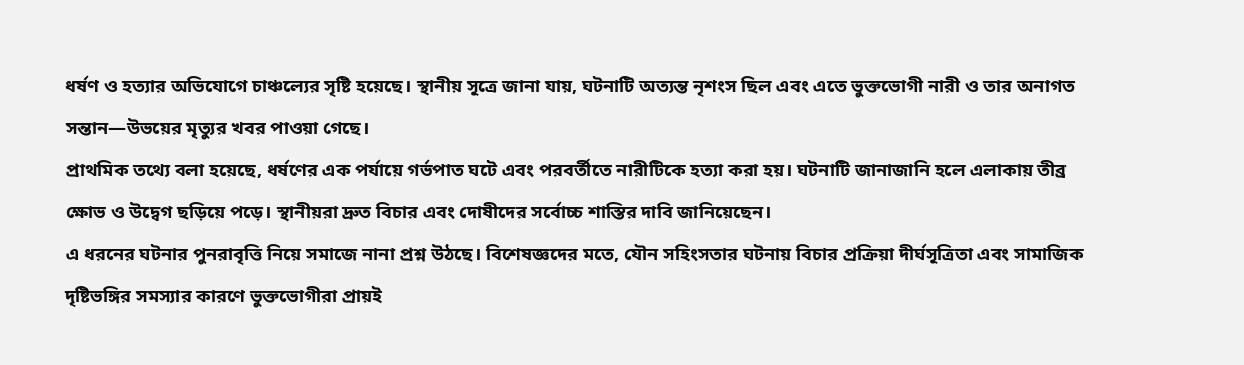ধর্ষণ ও হত্যার অভিযোগে চাঞ্চল্যের সৃষ্টি হয়েছে। স্থানীয় সূত্রে জানা যায়, ঘটনাটি অত্যন্ত নৃশংস ছিল এবং এতে ভুক্তভোগী নারী ও তার অনাগত সন্তান—উভয়ের মৃত্যুর খবর পাওয়া গেছে।
প্রাথমিক তথ্যে বলা হয়েছে, ধর্ষণের এক পর্যায়ে গর্ভপাত ঘটে এবং পরবর্তীতে নারীটিকে হত্যা করা হয়। ঘটনাটি জানাজানি হলে এলাকায় তীব্র ক্ষোভ ও উদ্বেগ ছড়িয়ে পড়ে। স্থানীয়রা দ্রুত বিচার এবং দোষীদের সর্বোচ্চ শাস্তির দাবি জানিয়েছেন।
এ ধরনের ঘটনার পুনরাবৃত্তি নিয়ে সমাজে নানা প্রশ্ন উঠছে। বিশেষজ্ঞদের মতে, যৌন সহিংসতার ঘটনায় বিচার প্রক্রিয়া দীর্ঘসূত্রিতা এবং সামাজিক দৃষ্টিভঙ্গির সমস্যার কারণে ভুক্তভোগীরা প্রায়ই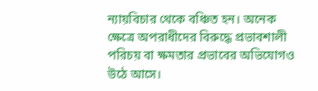ন্যায়বিচার থেকে বঞ্চিত হন। অনেক ক্ষেত্রে অপরাধীদের বিরুদ্ধে প্রভাবশালী পরিচয় বা ক্ষমতার প্রভাবের অভিযোগও উঠে আসে।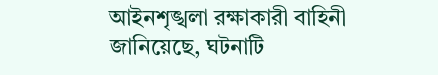আইনশৃঙ্খলা রক্ষাকারী বাহিনী জানিয়েছে, ঘটনাটি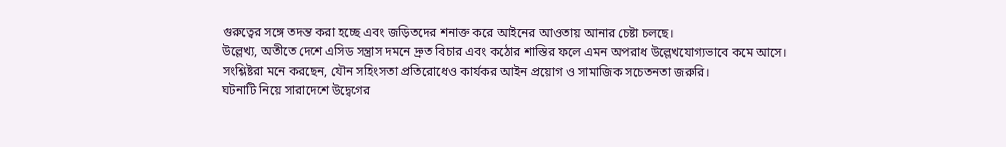গুরুত্বের সঙ্গে তদন্ত করা হচ্ছে এবং জড়িতদের শনাক্ত করে আইনের আওতায় আনার চেষ্টা চলছে।
উল্লেখ্য, অতীতে দেশে এসিড সন্ত্রাস দমনে দ্রুত বিচার এবং কঠোর শাস্তির ফলে এমন অপরাধ উল্লেখযোগ্যভাবে কমে আসে। সংশ্লিষ্টরা মনে করছেন, যৌন সহিংসতা প্রতিরোধেও কার্যকর আইন প্রয়োগ ও সামাজিক সচেতনতা জরুরি।
ঘটনাটি নিয়ে সারাদেশে উদ্বেগের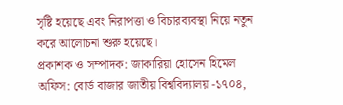সৃষ্টি হয়েছে এবং নিরাপত্তা ও বিচারব্যবস্থা নিয়ে নতুন করে আলোচনা শুরু হয়েছে।
প্রকাশক ও সম্পাদক: জাকারিয়া হোসেন হিমেল
অফিস: বোর্ড বাজার জাতীয় বিশ্ববিদ্যালয় -১৭০৪,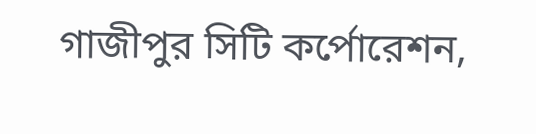গাজীপুর সিটি কর্পোরেশন,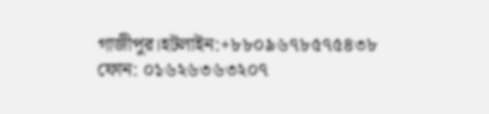গাজীপুর।হটলাইন:+৮৮০৯৬৭৮৫৭৫৪৩৮
ফোন: ০১৬২৬৩৬৩২০৭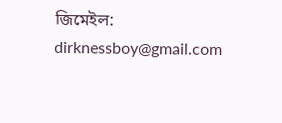জিমেইল: dirknessboy@gmail.com